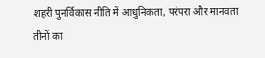शहरी पुनर्विकास नीति में आधुनिकता, परंपरा और मानवता तीनों का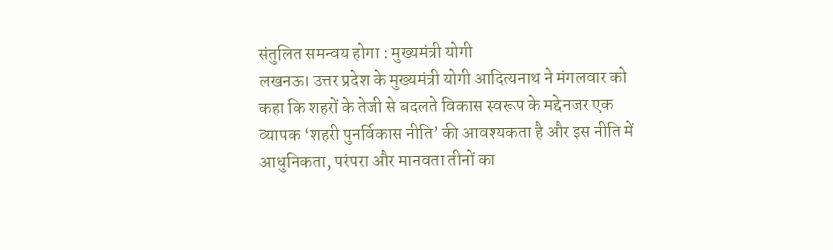संतुलित समन्वय होगा : मुख्यमंत्री योगी
लखनऊ। उत्तर प्रदेश के मुख्यमंत्री योगी आदित्यनाथ ने मंगलवार को कहा कि शहरों के तेजी से बदलते विकास स्वरूप के मद्देनजर एक व्यापक ‘शहरी पुनर्विकास नीति’ की आवश्यकता है और इस नीति में आधुनिकता, परंपरा और मानवता तीनों का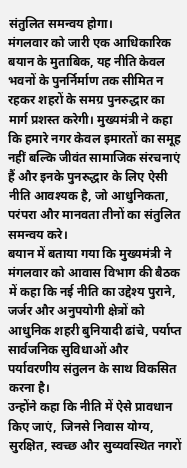संतुलित समन्वय होगा।
मंगलवार को जारी एक आधिकारिक बयान के मुताबिक, यह नीति केवल भवनों के पुनर्निर्माण तक सीमित न रहकर शहरों के समग्र पुनरुद्धार का मार्ग प्रशस्त करेगी। मुख्यमंत्री ने कहा कि हमारे नगर केवल इमारतों का समूह नहीं बल्कि जीवंत सामाजिक संरचनाएं हैं और इनके पुनरुद्धार के लिए ऐसी नीति आवश्यक है, जो आधुनिकता, परंपरा और मानवता तीनों का संतुलित समन्वय करे।
बयान में बताया गया कि मुख्यमंत्री ने मंगलवार को आवास विभाग की बैठक में कहा कि नई नीति का उद्देश्य पुराने, जर्जर और अनुपयोगी क्षेत्रों को आधुनिक शहरी बुनियादी ढांचे, पर्याप्त सार्वजनिक सुविधाओं और पर्यावरणीय संतुलन के साथ विकसित करना है।
उन्होंने कहा कि नीति में ऐसे प्रावधान किए जाएं, जिनसे निवास योग्य, सुरक्षित, स्वच्छ और सुव्यवस्थित नगरों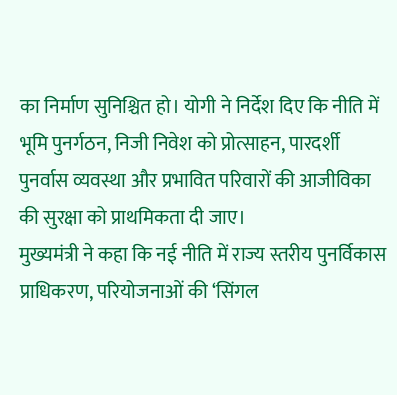का निर्माण सुनिश्चित हो। योगी ने निर्देश दिए कि नीति में भूमि पुनर्गठन, निजी निवेश को प्रोत्साहन, पारदर्शी पुनर्वास व्यवस्था और प्रभावित परिवारों की आजीविका की सुरक्षा को प्राथमिकता दी जाए।
मुख्यमंत्री ने कहा कि नई नीति में राज्य स्तरीय पुनर्विकास प्राधिकरण, परियोजनाओं की ‘सिंगल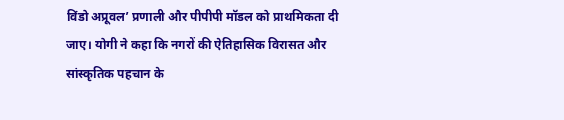विंडो अप्रूवल’ प्रणाली और पीपीपी मॉडल को प्राथमिकता दी जाए। योगी ने कहा कि नगरों की ऐतिहासिक विरासत और सांस्कृतिक पहचान के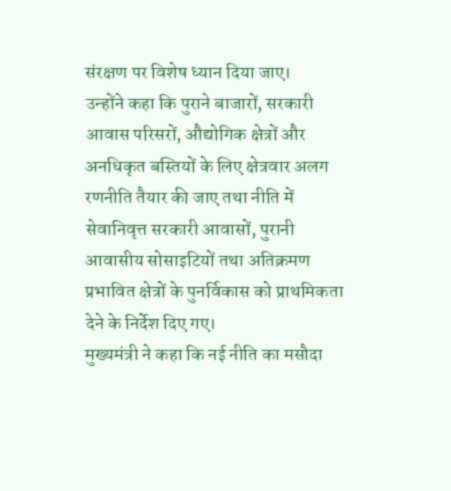संरक्षण पर विशेष ध्यान दिया जाए।
उन्होंने कहा कि पुराने बाजारों, सरकारी आवास परिसरों, औद्योगिक क्षेत्रों और अनधिकृत बस्तियों के लिए क्षेत्रवार अलग रणनीति तैयार की जाए तथा नीति में सेवानिवृत्त सरकारी आवासों, पुरानी आवासीय सोसाइटियों तथा अतिक्रमण प्रभावित क्षेत्रों के पुनर्विकास को प्राथमिकता देने के निर्देश दिए गए।
मुख्यमंत्री ने कहा कि नई नीति का मसौदा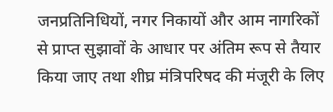जनप्रतिनिधियों, नगर निकायों और आम नागरिकों से प्राप्त सुझावों के आधार पर अंतिम रूप से तैयार किया जाए तथा शीघ्र मंत्रिपरिषद की मंजूरी के लिए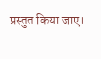प्रस्तुत किया जाए।